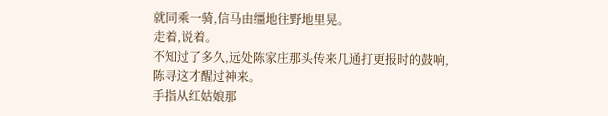就同乘一骑,信马由缰地往野地里晃。
走着,说着。
不知过了多久,远处陈家庄那头传来几通打更报时的鼓响,陈寻这才醒过神来。
手指从红姑娘那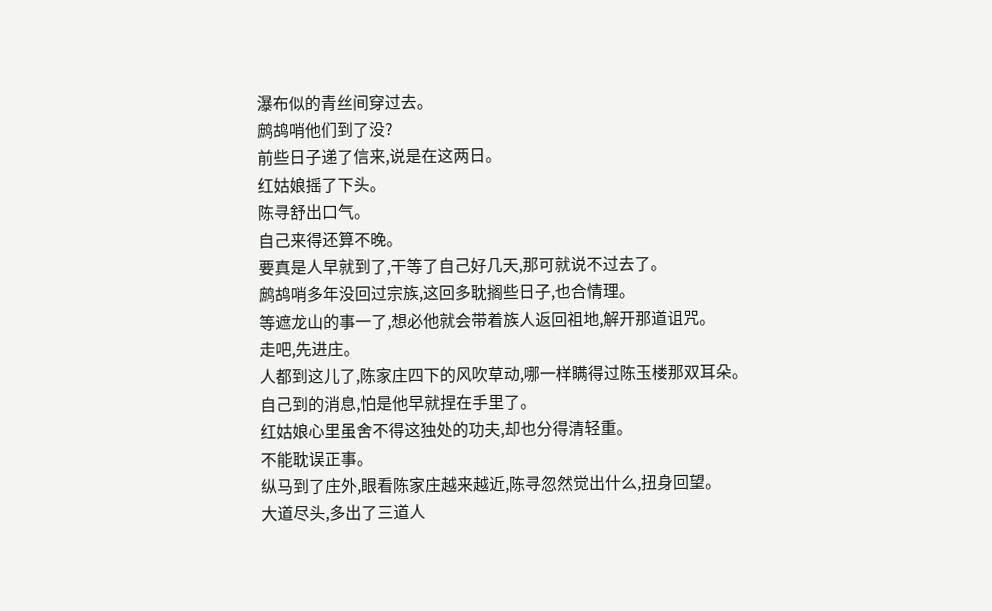瀑布似的青丝间穿过去。
鹧鸪哨他们到了没?
前些日子递了信来,说是在这两日。
红姑娘摇了下头。
陈寻舒出口气。
自己来得还算不晚。
要真是人早就到了,干等了自己好几天,那可就说不过去了。
鹧鸪哨多年没回过宗族,这回多耽搁些日子,也合情理。
等遮龙山的事一了,想必他就会带着族人返回祖地,解开那道诅咒。
走吧,先进庄。
人都到这儿了,陈家庄四下的风吹草动,哪一样瞒得过陈玉楼那双耳朵。
自己到的消息,怕是他早就捏在手里了。
红姑娘心里虽舍不得这独处的功夫,却也分得清轻重。
不能耽误正事。
纵马到了庄外,眼看陈家庄越来越近,陈寻忽然觉出什么,扭身回望。
大道尽头,多出了三道人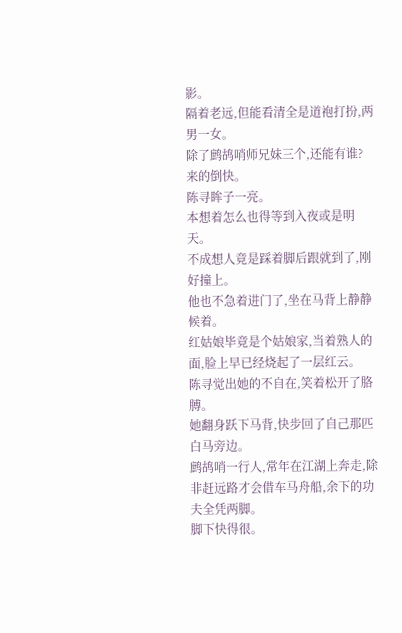影。
隔着老远,但能看清全是道袍打扮,两男一女。
除了鹧鸪哨师兄妹三个,还能有谁?
来的倒快。
陈寻眸子一亮。
本想着怎么也得等到入夜或是明天。
不成想人竟是踩着脚后跟就到了,刚好撞上。
他也不急着进门了,坐在马背上静静候着。
红姑娘毕竟是个姑娘家,当着熟人的面,脸上早已经烧起了一层红云。
陈寻觉出她的不自在,笑着松开了胳膊。
她翻身跃下马背,快步回了自己那匹白马旁边。
鹧鸪哨一行人,常年在江湖上奔走,除非赶远路才会借车马舟船,余下的功夫全凭两脚。
脚下快得很。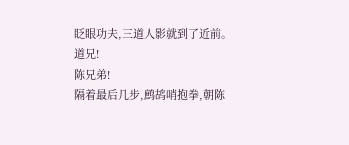眨眼功夫,三道人影就到了近前。
道兄!
陈兄弟!
隔着最后几步,鹧鸪哨抱拳,朝陈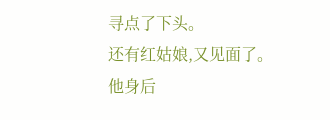寻点了下头。
还有红姑娘,又见面了。
他身后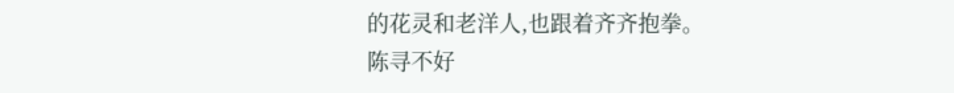的花灵和老洋人,也跟着齐齐抱拳。
陈寻不好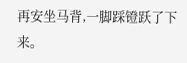再安坐马背,一脚踩镫跃了下来。